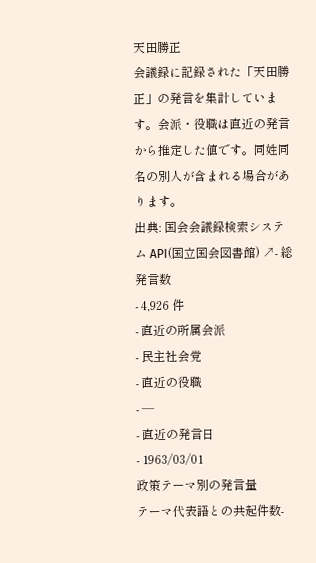天田勝正
会議録に記録された「天田勝正」の発言を集計しています。会派・役職は直近の発言から推定した値です。同姓同名の別人が含まれる場合があります。
出典: 国会会議録検索システム API(国立国会図書館) ↗- 総発言数
- 4,926 件
- 直近の所属会派
- 民主社会党
- 直近の役職
- —
- 直近の発言日
- 1963/03/01
政策テーマ別の発言量
テーマ代表語との共起件数-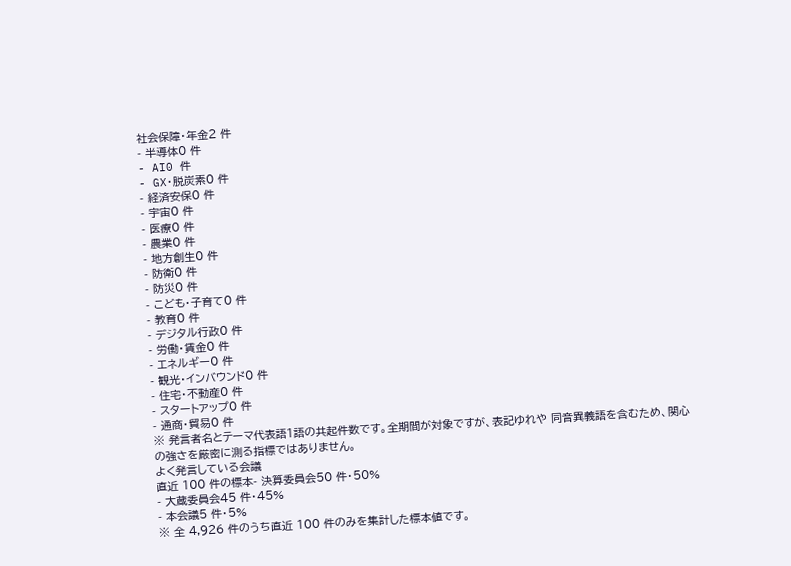社会保障・年金2 件
- 半導体0 件
- AI0 件
- GX・脱炭素0 件
- 経済安保0 件
- 宇宙0 件
- 医療0 件
- 農業0 件
- 地方創生0 件
- 防衛0 件
- 防災0 件
- こども・子育て0 件
- 教育0 件
- デジタル行政0 件
- 労働・賃金0 件
- エネルギー0 件
- 観光・インバウンド0 件
- 住宅・不動産0 件
- スタートアップ0 件
- 通商・貿易0 件
※ 発言者名とテーマ代表語1語の共起件数です。全期間が対象ですが、表記ゆれや 同音異義語を含むため、関心の強さを厳密に測る指標ではありません。
よく発言している会議
直近 100 件の標本- 決算委員会50 件・50%
- 大蔵委員会45 件・45%
- 本会議5 件・5%
※ 全 4,926 件のうち直近 100 件のみを集計した標本値です。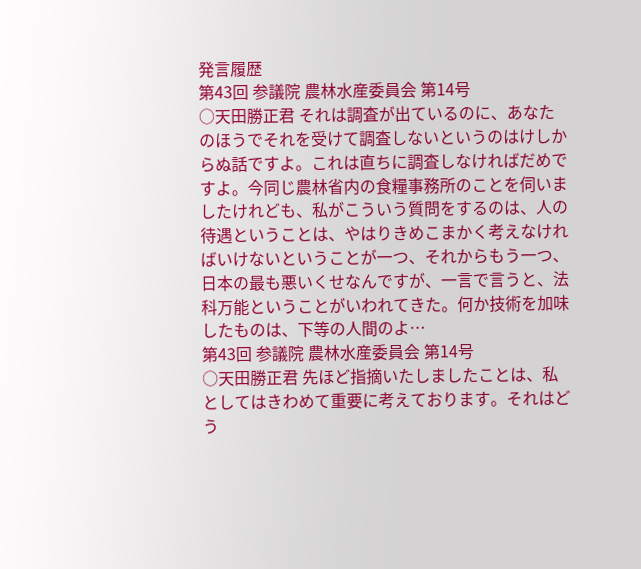発言履歴
第43回 参議院 農林水産委員会 第14号
○天田勝正君 それは調査が出ているのに、あなたのほうでそれを受けて調査しないというのはけしからぬ話ですよ。これは直ちに調査しなければだめですよ。今同じ農林省内の食糧事務所のことを伺いましたけれども、私がこういう質問をするのは、人の待遇ということは、やはりきめこまかく考えなければいけないということが一つ、それからもう一つ、日本の最も悪いくせなんですが、一言で言うと、法科万能ということがいわれてきた。何か技術を加味したものは、下等の人間のよ…
第43回 参議院 農林水産委員会 第14号
○天田勝正君 先ほど指摘いたしましたことは、私としてはきわめて重要に考えております。それはどう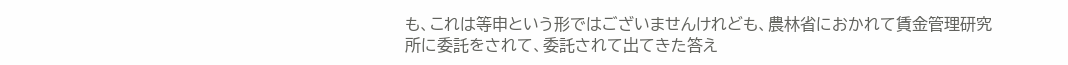も、これは等申という形ではございませんけれども、農林省におかれて賃金管理研究所に委託をされて、委託されて出てきた答え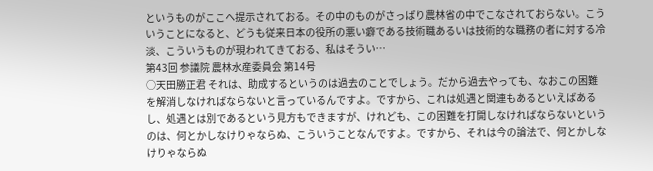というものがここへ提示されておる。その中のものがさっぱり農林省の中でこなされておらない。こういうことになると、どうも従来日本の役所の悪い癖である技術職あるいは技術的な職務の者に対する冷淡、こういうものが現われてきておる、私はそうい…
第43回 参議院 農林水産委員会 第14号
○天田勝正君 それは、助成するというのは過去のことでしょう。だから過去やっても、なおこの困難を解消しなければならないと言っているんですよ。ですから、これは処遇と関連もあるといえばあるし、処遇とは別であるという見方もできますが、けれども、この困難を打開しなければならないというのは、何とかしなけりゃならぬ、こういうことなんですよ。ですから、それは今の論法で、何とかしなけりゃならぬ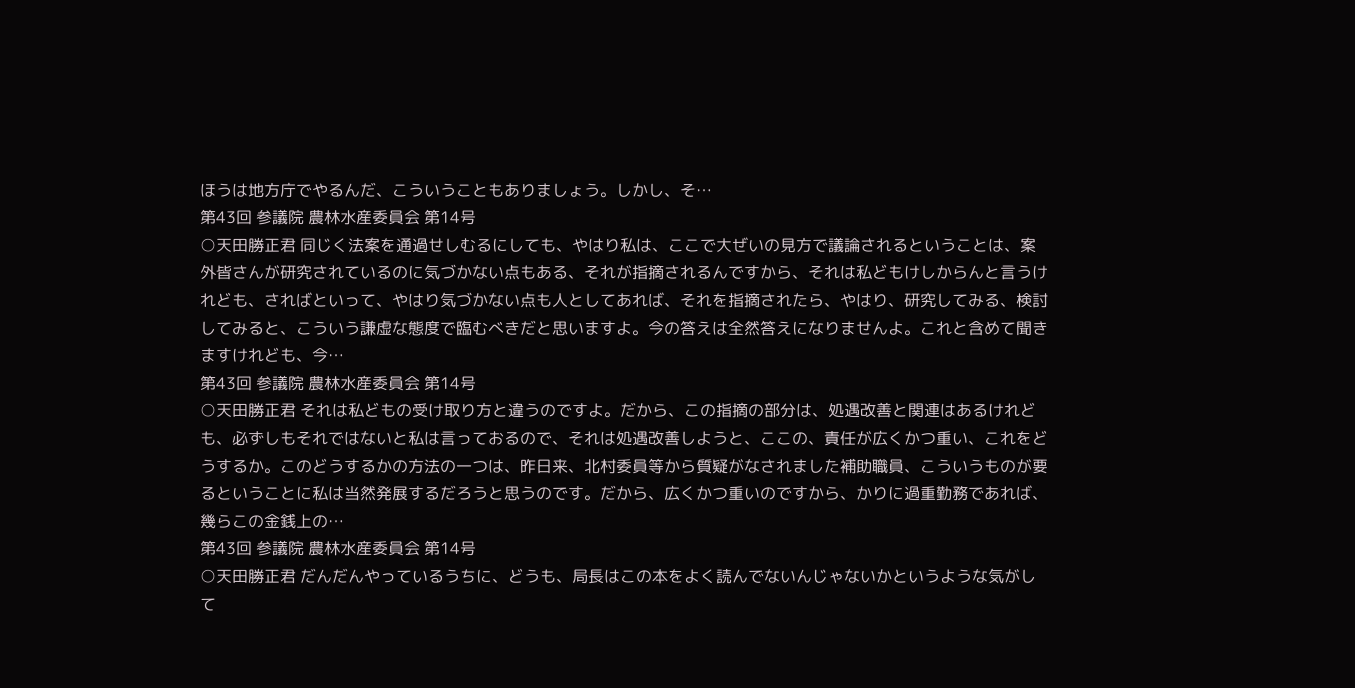ほうは地方庁でやるんだ、こういうこともありましょう。しかし、そ…
第43回 参議院 農林水産委員会 第14号
○天田勝正君 同じく法案を通過せしむるにしても、やはり私は、ここで大ぜいの見方で議論されるということは、案外皆さんが研究されているのに気づかない点もある、それが指摘されるんですから、それは私どもけしからんと言うけれども、さればといって、やはり気づかない点も人としてあれば、それを指摘されたら、やはり、研究してみる、検討してみると、こういう謙虚な態度で臨むべきだと思いますよ。今の答えは全然答えになりませんよ。これと含めて聞きますけれども、今…
第43回 参議院 農林水産委員会 第14号
○天田勝正君 それは私どもの受け取り方と違うのですよ。だから、この指摘の部分は、処遇改善と関連はあるけれども、必ずしもそれではないと私は言っておるので、それは処遇改善しようと、ここの、責任が広くかつ重い、これをどうするか。このどうするかの方法の一つは、昨日来、北村委員等から質疑がなされました補助職員、こういうものが要るということに私は当然発展するだろうと思うのです。だから、広くかつ重いのですから、かりに過重勤務であれば、幾らこの金銭上の…
第43回 参議院 農林水産委員会 第14号
○天田勝正君 だんだんやっているうちに、どうも、局長はこの本をよく読んでないんじゃないかというような気がして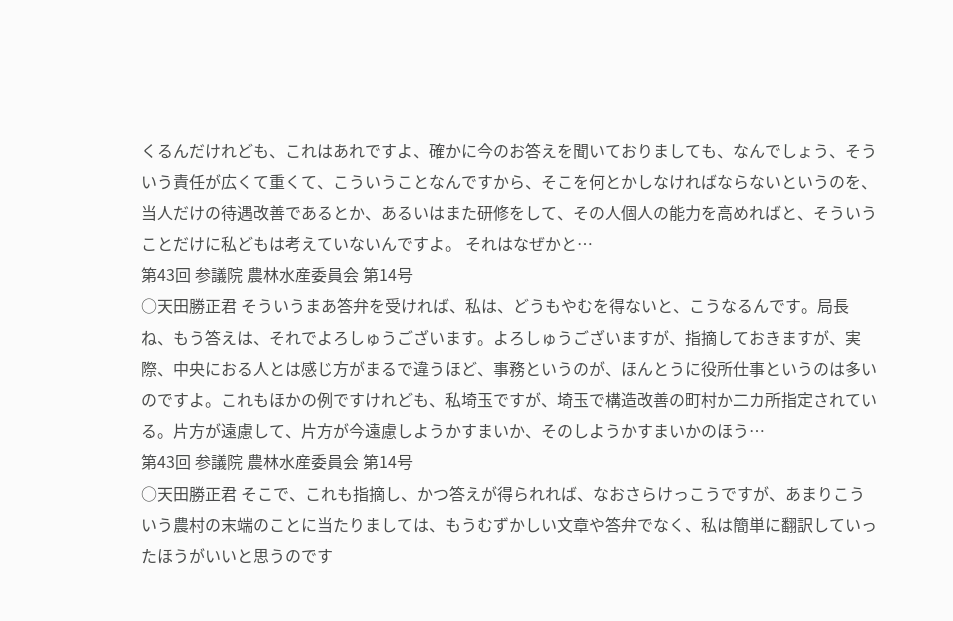くるんだけれども、これはあれですよ、確かに今のお答えを聞いておりましても、なんでしょう、そういう責任が広くて重くて、こういうことなんですから、そこを何とかしなければならないというのを、当人だけの待遇改善であるとか、あるいはまた研修をして、その人個人の能力を高めればと、そういうことだけに私どもは考えていないんですよ。 それはなぜかと…
第43回 参議院 農林水産委員会 第14号
○天田勝正君 そういうまあ答弁を受ければ、私は、どうもやむを得ないと、こうなるんです。局長ね、もう答えは、それでよろしゅうございます。よろしゅうございますが、指摘しておきますが、実際、中央におる人とは感じ方がまるで違うほど、事務というのが、ほんとうに役所仕事というのは多いのですよ。これもほかの例ですけれども、私埼玉ですが、埼玉で構造改善の町村か二カ所指定されている。片方が遠慮して、片方が今遠慮しようかすまいか、そのしようかすまいかのほう…
第43回 参議院 農林水産委員会 第14号
○天田勝正君 そこで、これも指摘し、かつ答えが得られれば、なおさらけっこうですが、あまりこういう農村の末端のことに当たりましては、もうむずかしい文章や答弁でなく、私は簡単に翻訳していったほうがいいと思うのです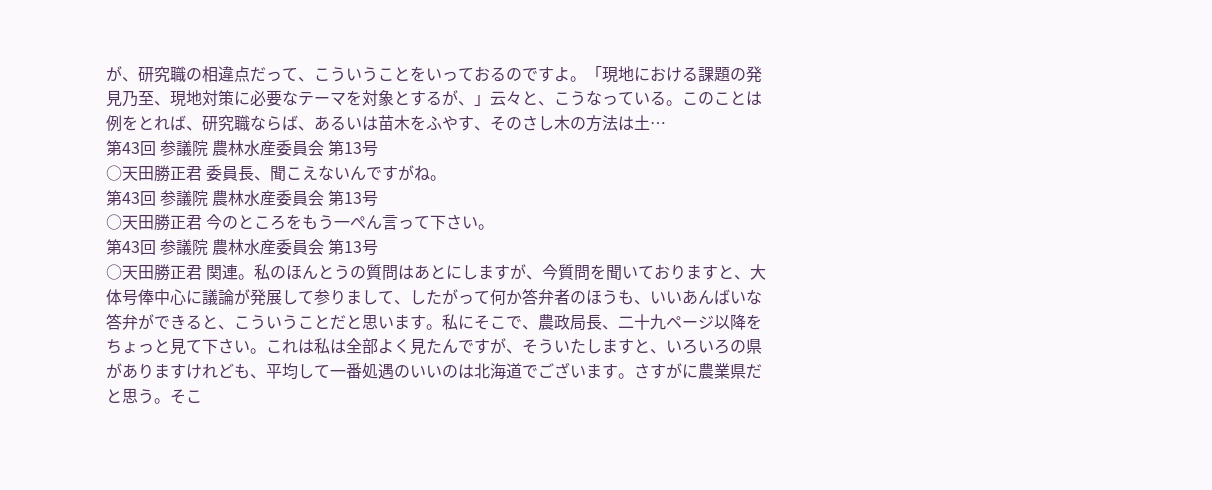が、研究職の相違点だって、こういうことをいっておるのですよ。「現地における課題の発見乃至、現地対策に必要なテーマを対象とするが、」云々と、こうなっている。このことは例をとれば、研究職ならば、あるいは苗木をふやす、そのさし木の方法は土…
第43回 参議院 農林水産委員会 第13号
○天田勝正君 委員長、聞こえないんですがね。
第43回 参議院 農林水産委員会 第13号
○天田勝正君 今のところをもう一ぺん言って下さい。
第43回 参議院 農林水産委員会 第13号
○天田勝正君 関連。私のほんとうの質問はあとにしますが、今質問を聞いておりますと、大体号俸中心に議論が発展して参りまして、したがって何か答弁者のほうも、いいあんばいな答弁ができると、こういうことだと思います。私にそこで、農政局長、二十九ページ以降をちょっと見て下さい。これは私は全部よく見たんですが、そういたしますと、いろいろの県がありますけれども、平均して一番処遇のいいのは北海道でございます。さすがに農業県だと思う。そこ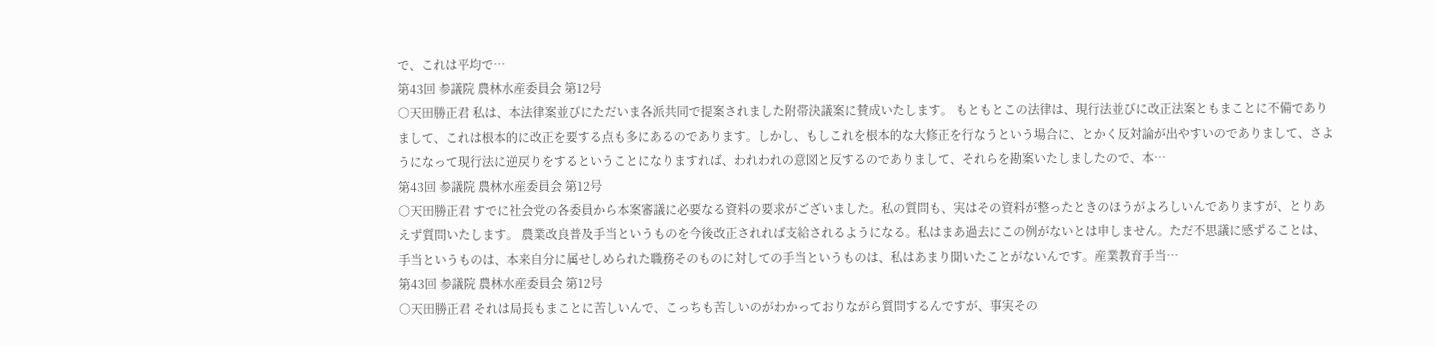で、これは平均で…
第43回 参議院 農林水産委員会 第12号
○天田勝正君 私は、本法律案並びにただいま各派共同で提案されました附帯決議案に賛成いたします。 もともとこの法律は、現行法並びに改正法案ともまことに不備でありまして、これは根本的に改正を要する点も多にあるのであります。しかし、もしこれを根本的な大修正を行なうという場合に、とかく反対論が出やすいのでありまして、さようになって現行法に逆戻りをするということになりますれば、われわれの意図と反するのでありまして、それらを勘案いたしましたので、本…
第43回 参議院 農林水産委員会 第12号
○天田勝正君 すでに社会党の各委員から本案審議に必要なる資料の要求がございました。私の質問も、実はその資料が整ったときのほうがよろしいんでありますが、とりあえず質問いたします。 農業改良普及手当というものを今後改正されれば支給されるようになる。私はまあ過去にこの例がないとは申しません。ただ不思議に感ずることは、手当というものは、本来自分に属せしめられた職務そのものに対しての手当というものは、私はあまり聞いたことがないんです。産業教育手当…
第43回 参議院 農林水産委員会 第12号
○天田勝正君 それは局長もまことに苦しいんで、こっちも苦しいのがわかっておりながら質問するんですが、事実その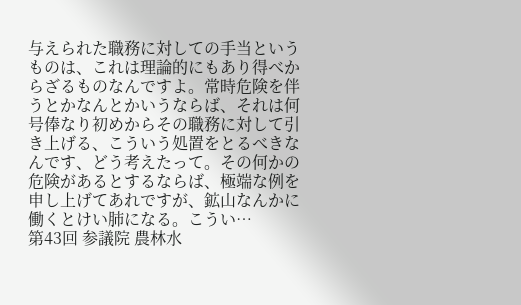与えられた職務に対しての手当というものは、これは理論的にもあり得べからざるものなんですよ。常時危険を伴うとかなんとかいうならば、それは何号俸なり初めからその職務に対して引き上げる、こういう処置をとるべきなんです、どう考えたって。その何かの危険があるとするならば、極端な例を申し上げてあれですが、鉱山なんかに働くとけい肺になる。こうい…
第43回 参議院 農林水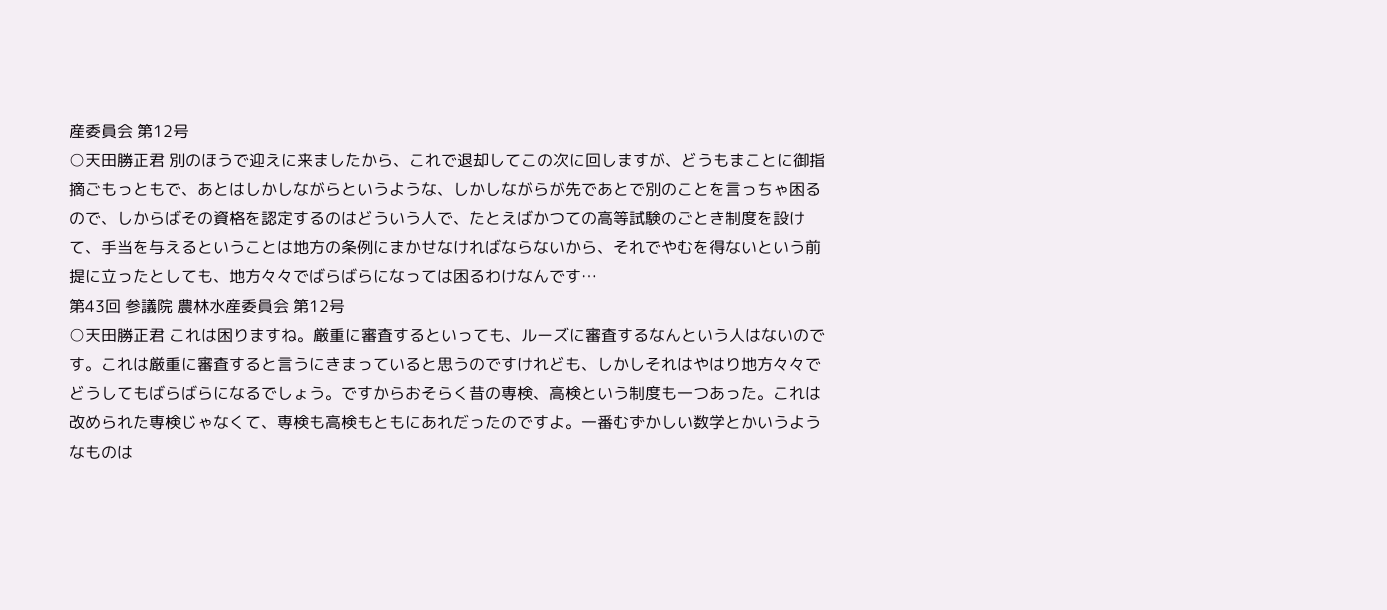産委員会 第12号
○天田勝正君 別のほうで迎えに来ましたから、これで退却してこの次に回しますが、どうもまことに御指摘ごもっともで、あとはしかしながらというような、しかしながらが先であとで別のことを言っちゃ困るので、しからばその資格を認定するのはどういう人で、たとえばかつての高等試験のごとき制度を設けて、手当を与えるということは地方の条例にまかせなければならないから、それでやむを得ないという前提に立ったとしても、地方々々でばらばらになっては困るわけなんです…
第43回 参議院 農林水産委員会 第12号
○天田勝正君 これは困りますね。厳重に審査するといっても、ルーズに審査するなんという人はないのです。これは厳重に審査すると言うにきまっていると思うのですけれども、しかしそれはやはり地方々々でどうしてもばらばらになるでしょう。ですからおそらく昔の専検、高検という制度も一つあった。これは改められた専検じゃなくて、専検も高検もともにあれだったのですよ。一番むずかしい数学とかいうようなものは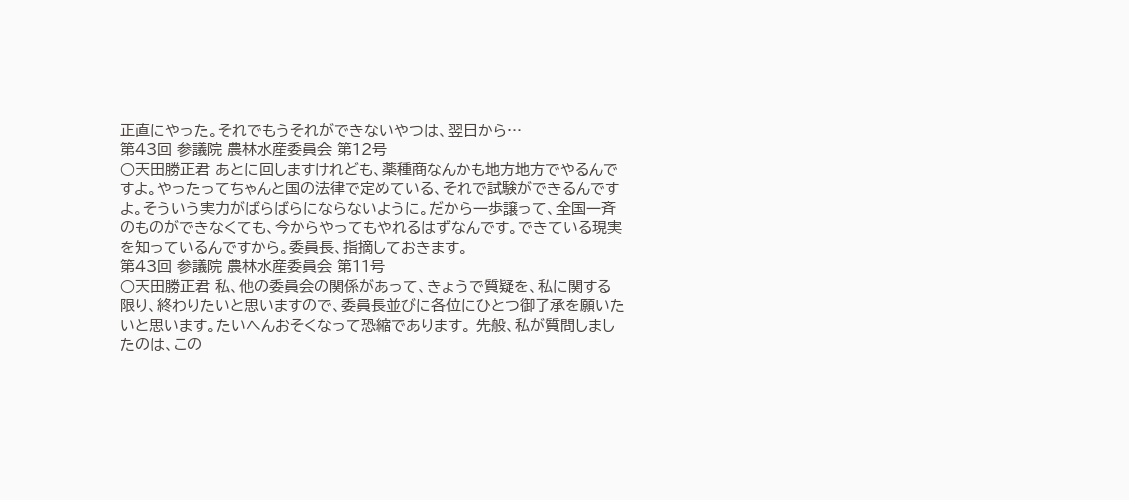正直にやった。それでもうそれができないやつは、翌日から…
第43回 参議院 農林水産委員会 第12号
○天田勝正君 あとに回しますけれども、薬種商なんかも地方地方でやるんですよ。やったってちゃんと国の法律で定めている、それで試験ができるんですよ。そういう実力がばらばらにならないように。だから一歩譲って、全国一斉のものができなくても、今からやってもやれるはずなんです。できている現実を知っているんですから。委員長、指摘しておきます。
第43回 参議院 農林水産委員会 第11号
○天田勝正君 私、他の委員会の関係があって、きょうで質疑を、私に関する限り、終わりたいと思いますので、委員長並びに各位にひとつ御了承を願いたいと思います。たいへんおそくなって恐縮であります。 先般、私が質問しましたのは、この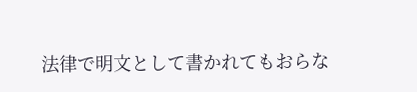法律で明文として書かれてもおらな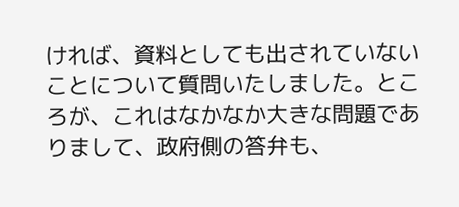ければ、資料としても出されていないことについて質問いたしました。ところが、これはなかなか大きな問題でありまして、政府側の答弁も、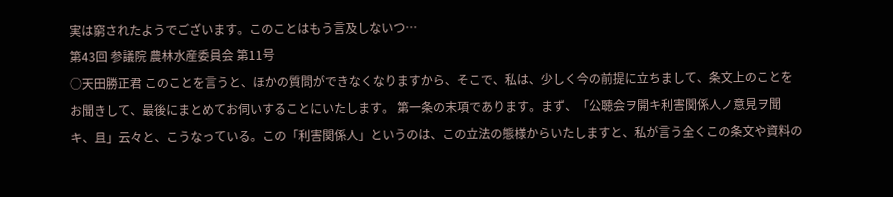実は窮されたようでございます。このことはもう言及しないつ…
第43回 参議院 農林水産委員会 第11号
○天田勝正君 このことを言うと、ほかの質問ができなくなりますから、そこで、私は、少しく今の前提に立ちまして、条文上のことをお聞きして、最後にまとめてお伺いすることにいたします。 第一条の末項であります。まず、「公聴会ヲ開キ利害関係人ノ意見ヲ聞キ、且」云々と、こうなっている。この「利害関係人」というのは、この立法の態様からいたしますと、私が言う全くこの条文や資料の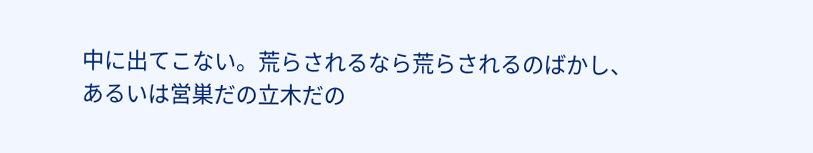中に出てこない。荒らされるなら荒らされるのばかし、あるいは営巣だの立木だの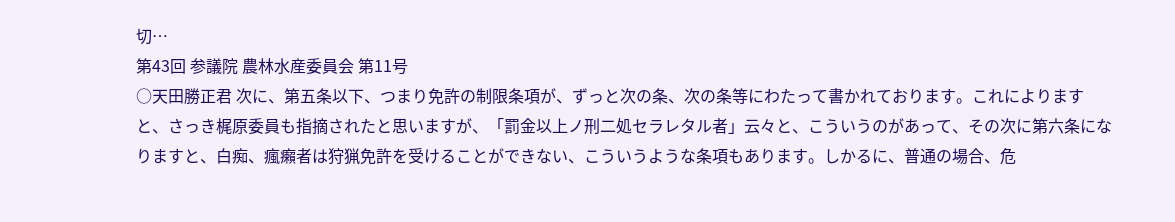切…
第43回 参議院 農林水産委員会 第11号
○天田勝正君 次に、第五条以下、つまり免許の制限条項が、ずっと次の条、次の条等にわたって書かれております。これによりますと、さっき梶原委員も指摘されたと思いますが、「罰金以上ノ刑二処セラレタル者」云々と、こういうのがあって、その次に第六条になりますと、白痴、瘋癩者は狩猟免許を受けることができない、こういうような条項もあります。しかるに、普通の場合、危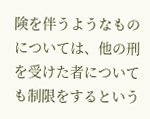険を伴うようなものについては、他の刑を受けた者についても制限をするという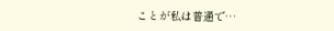ことが私は普通で…